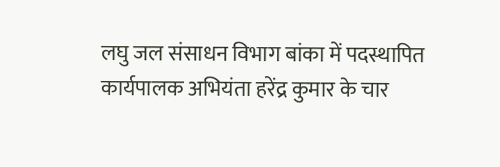लघु जल संसाधन विभाग बांका में पदस्थापित कार्यपालक अभियंता हरेंद्र कुमार के चार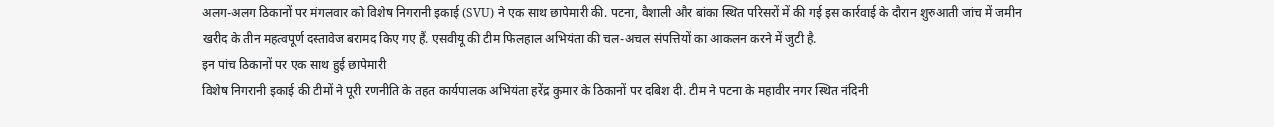अलग-अलग ठिकानों पर मंगलवार को विशेष निगरानी इकाई (SVU) ने एक साथ छापेमारी की. पटना, वैशाली और बांका स्थित परिसरों में की गई इस कार्रवाई के दौरान शुरुआती जांच में जमीन खरीद के तीन महत्वपूर्ण दस्तावेज बरामद किए गए हैं. एसवीयू की टीम फिलहाल अभियंता की चल-अचल संपत्तियों का आकलन करने में जुटी है.
इन पांच ठिकानों पर एक साथ हुई छापेमारी
विशेष निगरानी इकाई की टीमों ने पूरी रणनीति के तहत कार्यपालक अभियंता हरेंद्र कुमार के ठिकानों पर दबिश दी. टीम ने पटना के महावीर नगर स्थित नंदिनी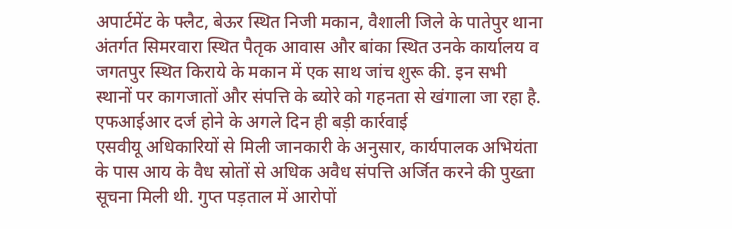अपार्टमेंट के फ्लैट, बेऊर स्थित निजी मकान, वैशाली जिले के पातेपुर थाना अंतर्गत सिमरवारा स्थित पैतृक आवास और बांका स्थित उनके कार्यालय व जगतपुर स्थित किराये के मकान में एक साथ जांच शुरू की. इन सभी स्थानों पर कागजातों और संपत्ति के ब्योरे को गहनता से खंगाला जा रहा है.
एफआईआर दर्ज होने के अगले दिन ही बड़ी कार्रवाई
एसवीयू अधिकारियों से मिली जानकारी के अनुसार, कार्यपालक अभियंता के पास आय के वैध स्रोतों से अधिक अवैध संपत्ति अर्जित करने की पुख्ता सूचना मिली थी. गुप्त पड़ताल में आरोपों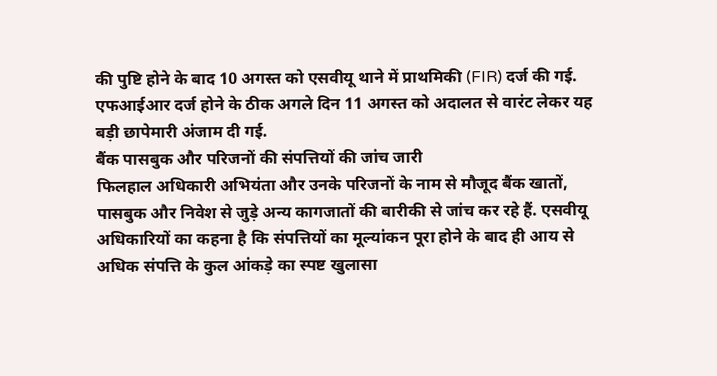की पुष्टि होने के बाद 10 अगस्त को एसवीयू थाने में प्राथमिकी (FIR) दर्ज की गई. एफआईआर दर्ज होने के ठीक अगले दिन 11 अगस्त को अदालत से वारंट लेकर यह बड़ी छापेमारी अंजाम दी गई.
बैंक पासबुक और परिजनों की संपत्तियों की जांच जारी
फिलहाल अधिकारी अभियंता और उनके परिजनों के नाम से मौजूद बैंक खातों, पासबुक और निवेश से जुड़े अन्य कागजातों की बारीकी से जांच कर रहे हैं. एसवीयू अधिकारियों का कहना है कि संपत्तियों का मूल्यांकन पूरा होने के बाद ही आय से अधिक संपत्ति के कुल आंकड़े का स्पष्ट खुलासा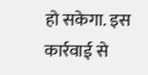हो सकेगा. इस कार्रवाई से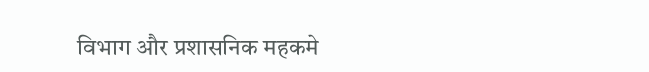विभाग और प्रशासनिक महकमे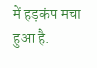में हड़कंप मचा हुआ है.